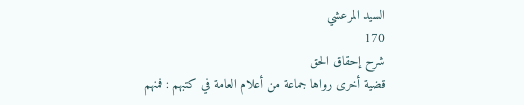السيد المرعشي
170
شرح إحقاق الحق
قضية أخرى رواها جماعة من أعلام العامة في كتبهم : فمنهم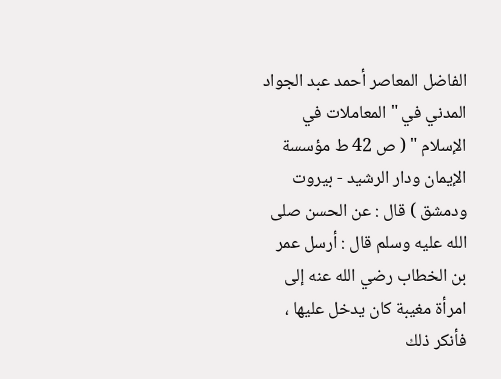الفاضل المعاصر أحمد عبد الجواد المدني في " المعاملات في الإسلام " ( ص 42 ط مؤسسة الإيمان ودار الرشيد - بيروت ودمشق ) قال : عن الحسن صلى الله عليه وسلم قال : أرسل عمر بن الخطاب رضي الله عنه إلى امرأة مغيبة كان يدخل عليها ، فأنكر ذلك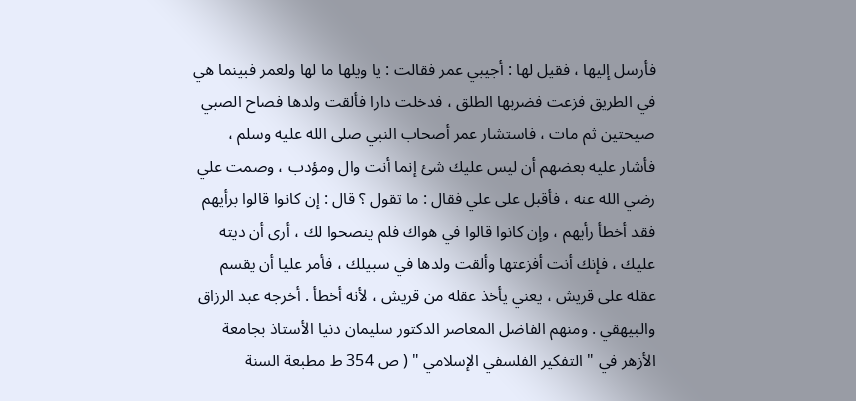فأرسل إليها ، فقيل لها : أجيبي عمر فقالت : يا ويلها ما لها ولعمر فبينما هي في الطريق فزعت فضربها الطلق ، فدخلت دارا فألقت ولدها فصاح الصبي صيحتين ثم مات ، فاستشار عمر أصحاب النبي صلى الله عليه وسلم ، فأشار عليه بعضهم أن ليس عليك شئ إنما أنت وال ومؤدب ، وصمت علي رضي الله عنه ، فأقبل على علي فقال : ما تقول ؟ قال : إن كانوا قالوا برأيهم فقد أخطأ رأيهم ، وإن كانوا قالوا في هواك فلم ينصحوا لك ، أرى أن ديته عليك ، فإنك أنت أفزعتها وألقت ولدها في سبيلك ، فأمر عليا أن يقسم عقله على قريش ، يعني يأخذ عقله من قريش ، لأنه أخطأ . أخرجه عبد الرزاق والبيهقي . ومنهم الفاضل المعاصر الدكتور سليمان دنيا الأستاذ بجامعة الأزهر في " التفكير الفلسفي الإسلامي " ( ص 354 ط مطبعة السنة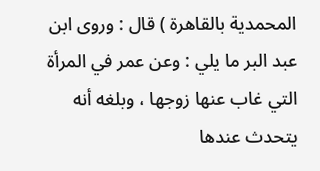المحمدية بالقاهرة ) قال : وروى ابن عبد البر ما يلي : وعن عمر في المرأة التي غاب عنها زوجها ، وبلغه أنه يتحدث عندها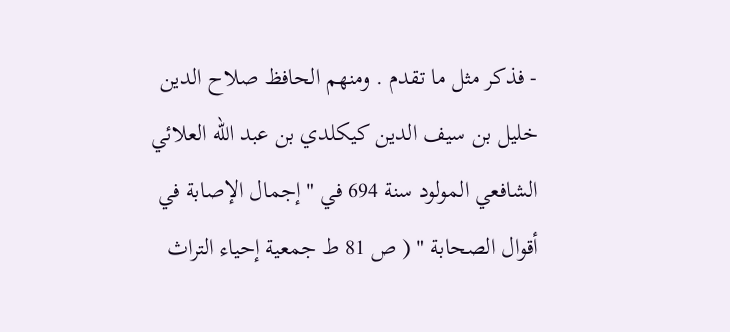- فذكر مثل ما تقدم . ومنهم الحافظ صلاح الدين خليل بن سيف الدين كيكلدي بن عبد الله العلائي الشافعي المولود سنة 694 في " إجمال الإصابة في أقوال الصحابة " ( ص 81 ط جمعية إحياء التراث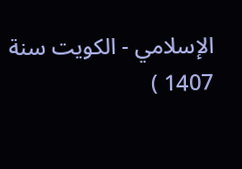الإسلامي - الكويت سنة 1407 )